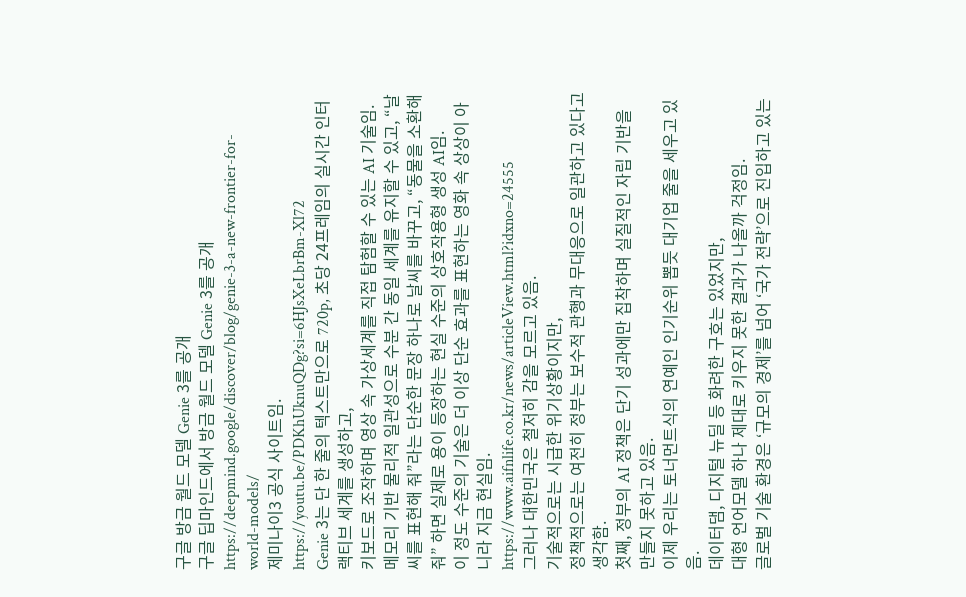구글 방금 월드 모델 Genie 3를 공개
구글 딥마인드에서 방금 월드 모델 Genie 3를 공개
https://deepmind.google/discover/blog/genie-3-a-new-frontier-for-world-models/
제미나이3 공식 사이트임.
https://youtu.be/PDKhUknuQDg?si=6HJsXeLbrBm-Xl72
Genie 3는 단 한 줄의 텍스트만으로 720p, 초당 24프레임의 실시간 인터랙티브 세계를 생성하고,
키보드로 조작하며 영상 속 가상세계를 직접 탐험할 수 있는 AI 기술임.
메모리 기반 물리적 일관성으로 수분 간 동일 세계를 유지할 수 있고, “날씨를 표현해 줘”라는 단순한 문장 하나로 날씨를 바꾸고, “동물을 소환해 줘” 하면 실제로 용이 등장하는 현실 수준의 상호작용형 생성 AI임.
이 정도 수준의 기술은 더 이상 단순 효과를 표현하는 영화 속 상상이 아니라 지금 현실임.
https://www.aifnlife.co.kr/news/articleView.html?idxno=24555
그러나 대한민국은 철저히 감을 모르고 있음.
기술적으로는 시급한 위기상황이지만,
정책적으로는 여전히 정부는 보수적 관행과 무대응으로 일관하고 있다고 생각함.
첫째, 정부의 AI 정책은 단기 성과에만 집착하며 실질적인 자립 기반을 만들지 못하고 있음.
이제 우리는 토너먼트식의 연예인 인기순위 뽑듯 대기업 줄을 세우고 있음.
데이터댐, 디지털 뉴딜 등 화려한 구호는 있었지만,
대형 언어모델 하나 제대로 키우지 못한 결과가 나올까 걱정임.
글로벌 기술 환경은 ‘규모의 경제’를 넘어 ‘국가 전략’으로 진입하고 있는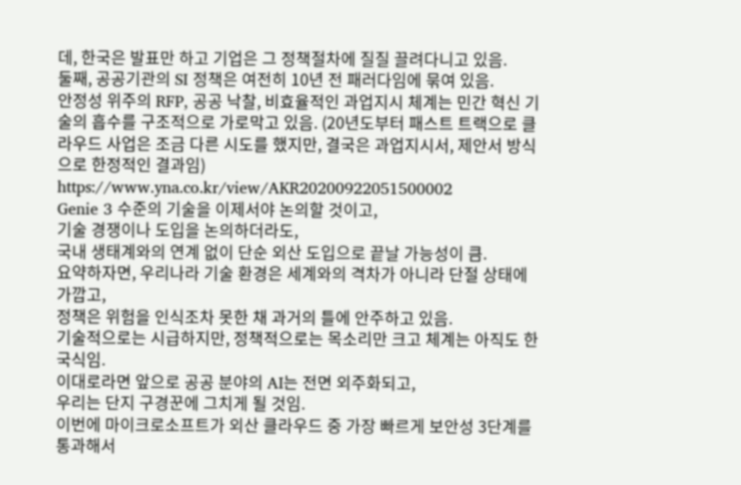데, 한국은 발표만 하고 기업은 그 정책절차에 질질 끌려다니고 있음.
둘째, 공공기관의 SI 정책은 여전히 10년 전 패러다임에 묶여 있음.
안정성 위주의 RFP, 공공 낙찰, 비효율적인 과업지시 체계는 민간 혁신 기술의 흡수를 구조적으로 가로막고 있음. (20년도부터 패스트 트랙으로 클라우드 사업은 조금 다른 시도를 했지만, 결국은 과업지시서, 제안서 방식으로 한정적인 결과임)
https://www.yna.co.kr/view/AKR20200922051500002
Genie 3 수준의 기술을 이제서야 논의할 것이고,
기술 경쟁이나 도입을 논의하더라도,
국내 생태계와의 연계 없이 단순 외산 도입으로 끝날 가능성이 큼.
요약하자면, 우리나라 기술 환경은 세계와의 격차가 아니라 단절 상태에 가깝고,
정책은 위험을 인식조차 못한 채 과거의 틀에 안주하고 있음.
기술적으로는 시급하지만, 정책적으로는 목소리만 크고 체계는 아직도 한국식임.
이대로라면 앞으로 공공 분야의 AI는 전면 외주화되고,
우리는 단지 구경꾼에 그치게 될 것임.
이번에 마이크로소프트가 외산 클라우드 중 가장 빠르게 보안성 3단계를 통과해서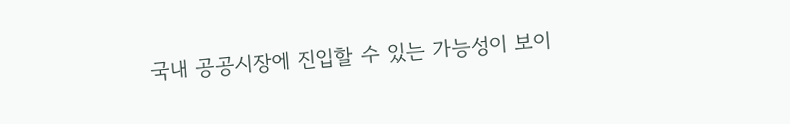국내 공공시장에 진입할 수 있는 가능성이 보이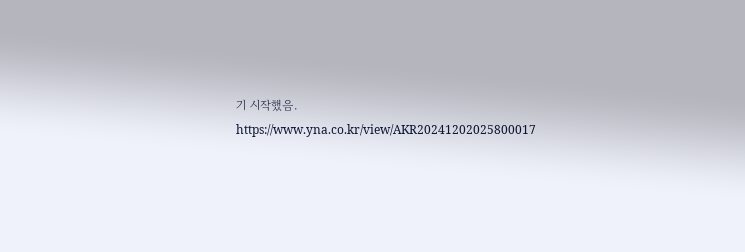기 시작했음.
https://www.yna.co.kr/view/AKR20241202025800017